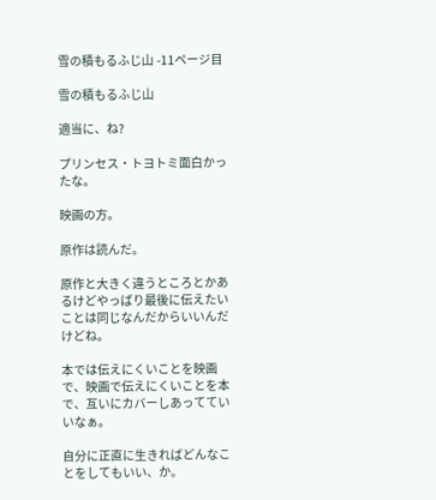雪の積もるふじ山 -11ページ目

雪の積もるふじ山

適当に、ね?

プリンセス・トヨトミ面白かったな。

映画の方。

原作は読んだ。

原作と大きく違うところとかあるけどやっぱり最後に伝えたいことは同じなんだからいいんだけどね。

本では伝えにくいことを映画で、映画で伝えにくいことを本で、互いにカバーしあってていいなぁ。

自分に正直に生きればどんなことをしてもいい、か。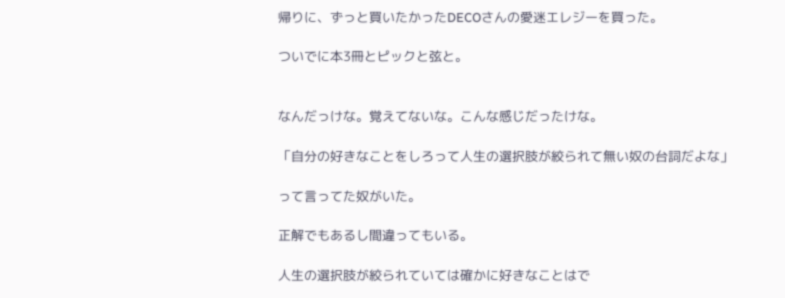帰りに、ずっと買いたかったDECOさんの愛迷エレジーを買った。

ついでに本3冊とピックと弦と。


なんだっけな。覚えてないな。こんな感じだったけな。

「自分の好きなことをしろって人生の選択肢が絞られて無い奴の台詞だよな」

って言ってた奴がいた。

正解でもあるし間違ってもいる。

人生の選択肢が絞られていては確かに好きなことはで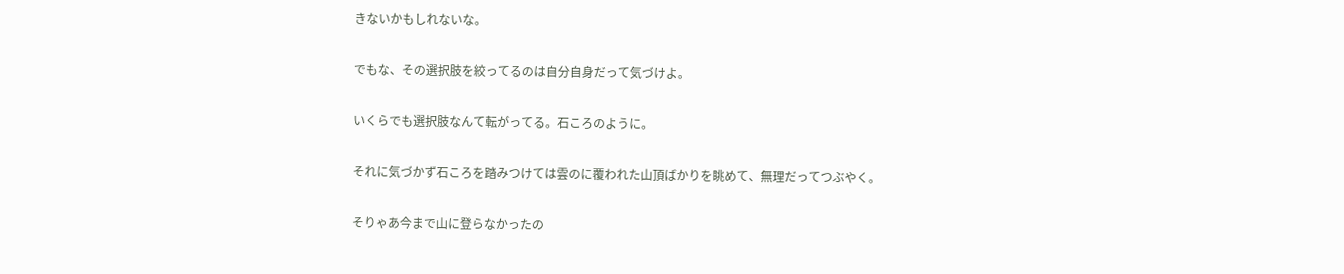きないかもしれないな。

でもな、その選択肢を絞ってるのは自分自身だって気づけよ。

いくらでも選択肢なんて転がってる。石ころのように。

それに気づかず石ころを踏みつけては雲のに覆われた山頂ばかりを眺めて、無理だってつぶやく。

そりゃあ今まで山に登らなかったの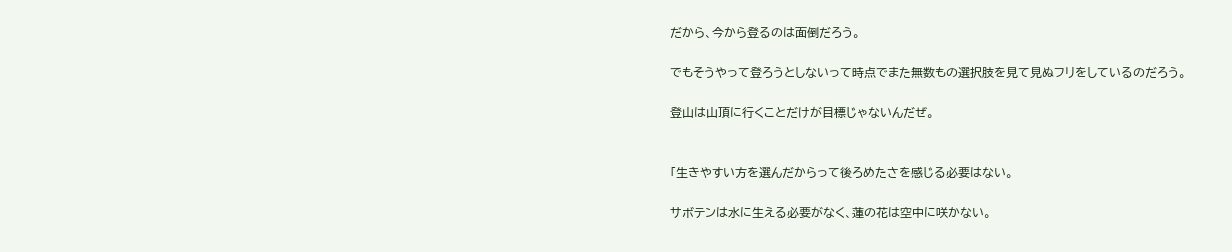だから、今から登るのは面倒だろう。

でもそうやって登ろうとしないって時点でまた無数もの選択肢を見て見ぬフリをしているのだろう。

登山は山頂に行くことだけが目標じゃないんだぜ。


「生きやすい方を選んだからって後ろめたさを感じる必要はない。

サボテンは水に生える必要がなく、蓮の花は空中に咲かない。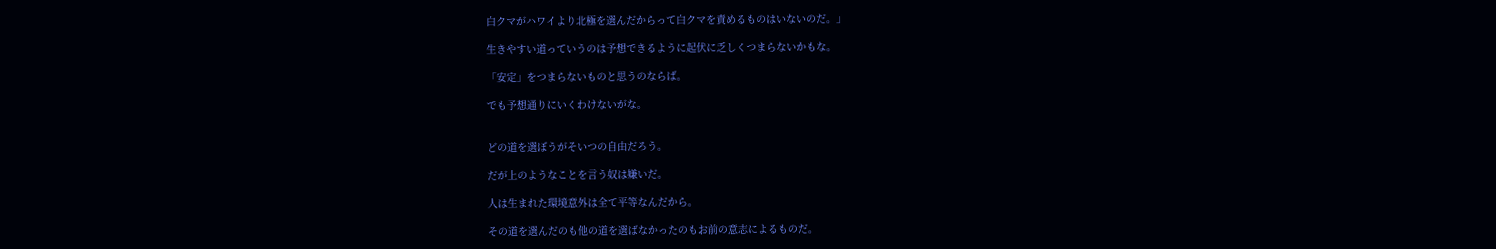白クマがハワイより北極を選んだからって白クマを責めるものはいないのだ。」

生きやすい道っていうのは予想できるように起伏に乏しくつまらないかもな。

「安定」をつまらないものと思うのならば。

でも予想通りにいくわけないがな。


どの道を選ぼうがそいつの自由だろう。

だが上のようなことを言う奴は嫌いだ。

人は生まれた環境意外は全て平等なんだから。

その道を選んだのも他の道を選ばなかったのもお前の意志によるものだ。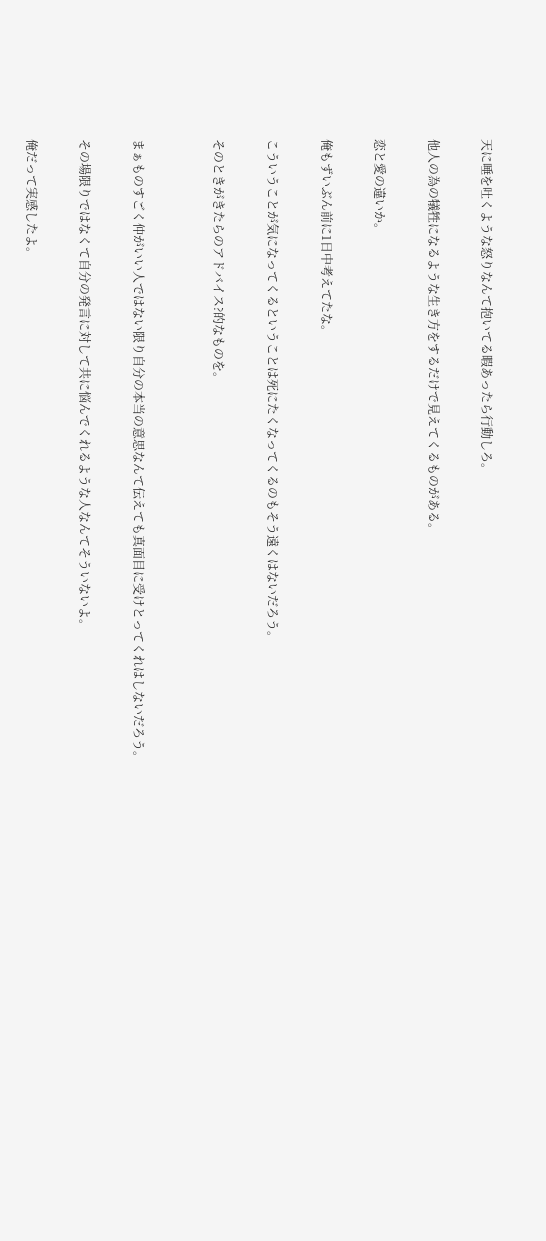天に唾を吐くような怒りなんて抱いてる暇あったら行動しろ。

他人の為の犠牲になるような生き方をするだけで見えてくるものがある。

恋と愛の違いか。

俺もずいぶん前に1日中考えてたな。

こういうことが気になってくるということは死にたくなってくるのもそう遠くはないだろう。

そのときがきたらのアドバイス?的なものを。


まぁものすごく仲がいい人ではない限り自分の本当の意思なんて伝えても真面目に受けとってくれはしないだろう。

その場限りではなくて自分の発言に対して共に悩んでくれるような人なんてそういないよ。

俺だって実感したよ。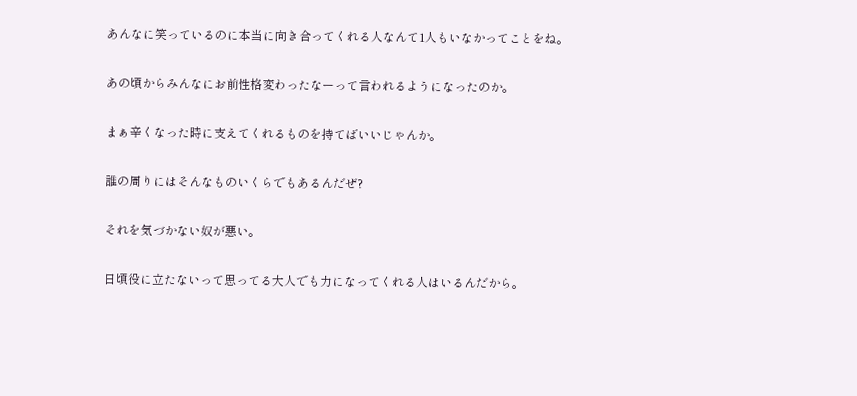あんなに笑っているのに本当に向き合ってくれる人なんて1人もいなかってことをね。

あの頃からみんなにお前性格変わったなーって言われるようになったのか。

まぁ辛くなった時に支えてくれるものを持てばいいじゃんか。

誰の周りにはそんなものいくらでもあるんだぜ?

それを気づかない奴が悪い。

日頃役に立たないって思ってる大人でも力になってくれる人はいるんだから。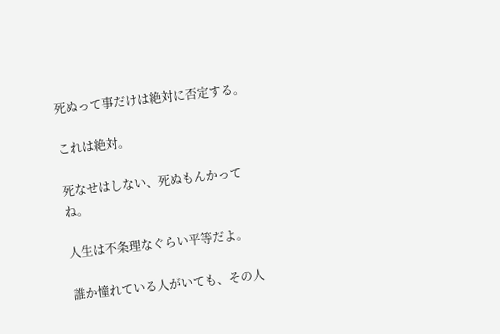死ぬって事だけは絶対に否定する。

これは絶対。

死なせはしない、死ぬもんかってね。

人生は不条理なぐらい平等だよ。

誰か憧れている人がいても、その人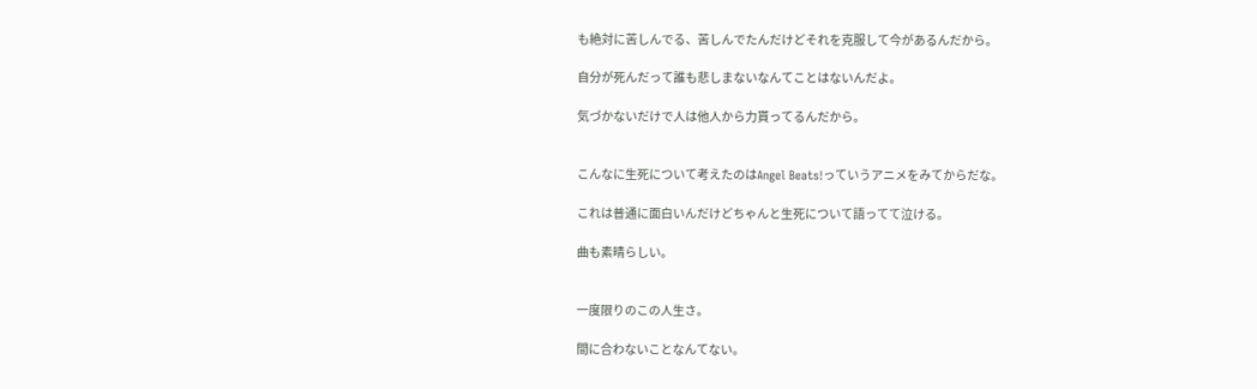も絶対に苦しんでる、苦しんでたんだけどそれを克服して今があるんだから。

自分が死んだって誰も悲しまないなんてことはないんだよ。

気づかないだけで人は他人から力貰ってるんだから。


こんなに生死について考えたのはAngel Beats!っていうアニメをみてからだな。

これは普通に面白いんだけどちゃんと生死について語ってて泣ける。

曲も素晴らしい。


一度限りのこの人生さ。

間に合わないことなんてない。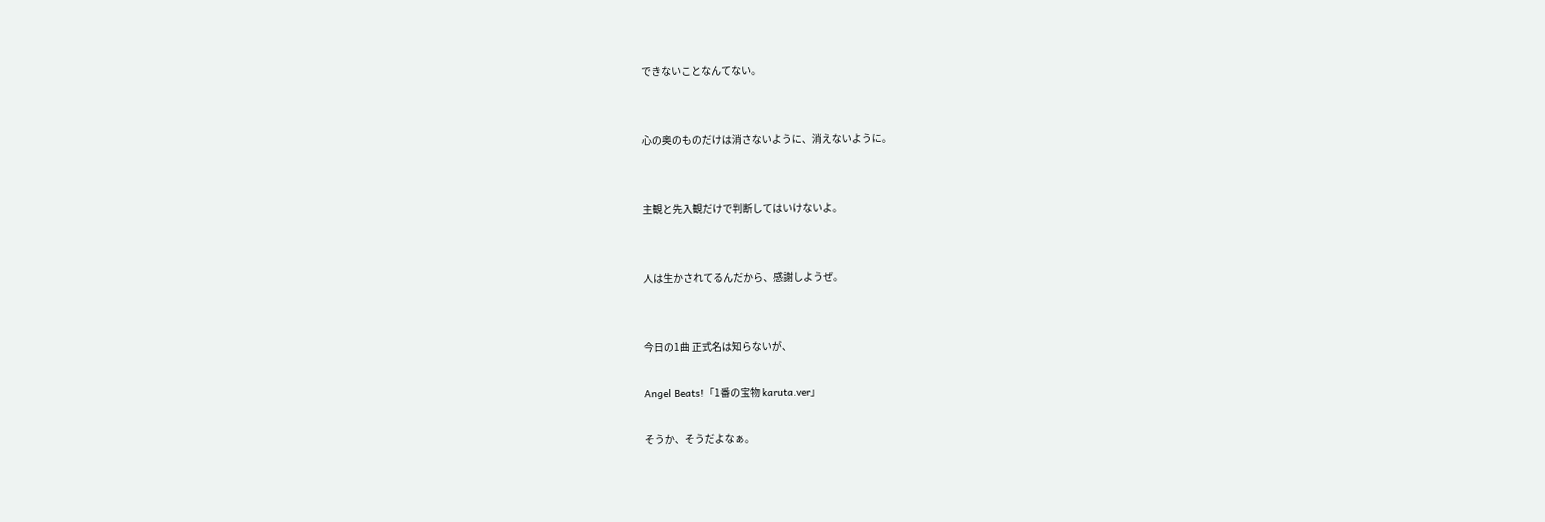できないことなんてない。


心の奥のものだけは消さないように、消えないように。


主観と先入観だけで判断してはいけないよ。


人は生かされてるんだから、感謝しようぜ。


今日の1曲 正式名は知らないが、

Angel Beats!「1番の宝物 karuta.ver」

そうか、そうだよなぁ。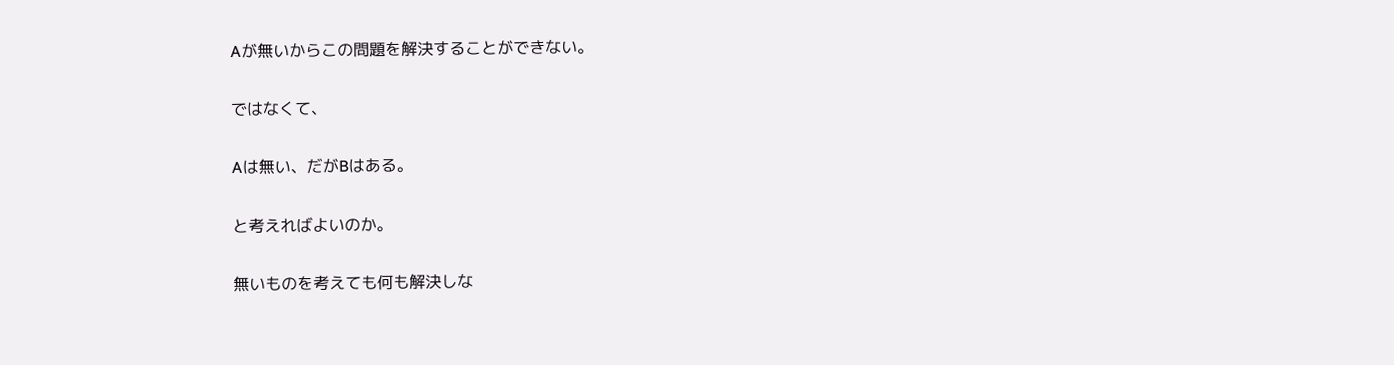Aが無いからこの問題を解決することができない。

ではなくて、

Aは無い、だがBはある。

と考えればよいのか。

無いものを考えても何も解決しな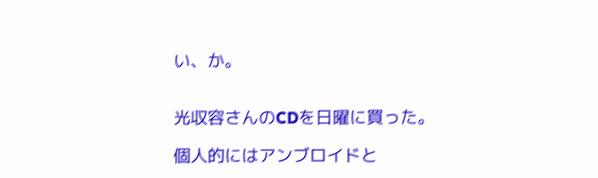い、か。


光収容さんのCDを日曜に買った。

個人的にはアンブロイドと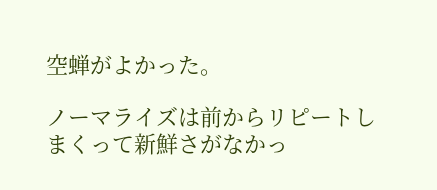空蝉がよかった。

ノーマライズは前からリピートしまくって新鮮さがなかっ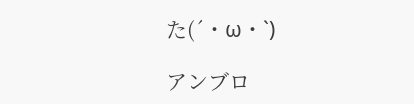た(´・ω・`)

アンブロ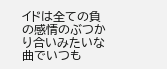イドは全ての負の感情のぶつかり合いみたいな曲でいつも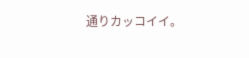通りカッコイイ。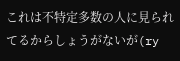これは不特定多数の人に見られてるからしょうがないが(ry